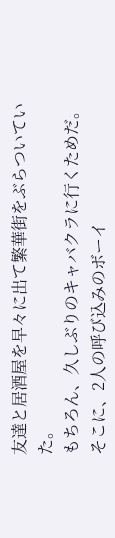友達と居酒屋を早々に出て繁華街をぶらついていた。
もちろん、久しぶりのキャバクラに行くためだ。
そこに、2人の呼び込みのボーイ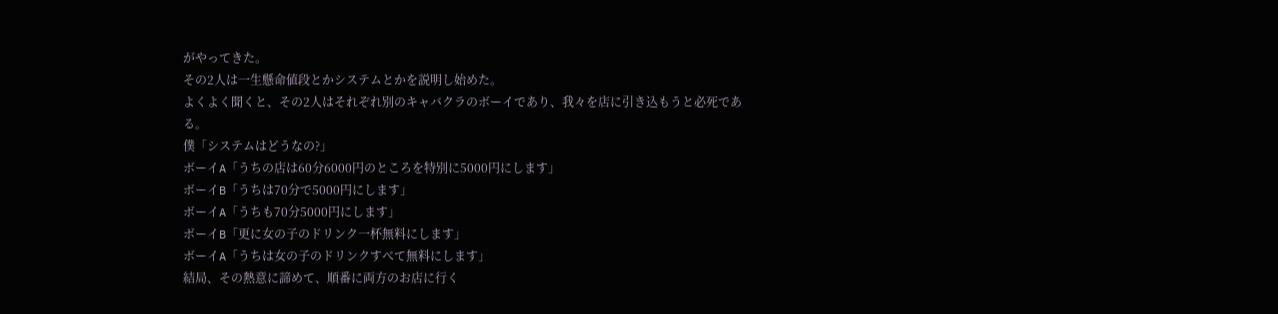がやってきた。
その2人は一生懸命値段とかシステムとかを説明し始めた。
よくよく聞くと、その2人はそれぞれ別のキャバクラのボーイであり、我々を店に引き込もうと必死である。
僕「システムはどうなの?」
ボーイA「うちの店は60分6000円のところを特別に5000円にします」
ボーイB「うちは70分で5000円にします」
ボーイA「うちも70分5000円にします」
ボーイB「更に女の子のドリンク一杯無料にします」
ボーイA「うちは女の子のドリンクすべて無料にします」
結局、その熱意に諦めて、順番に両方のお店に行く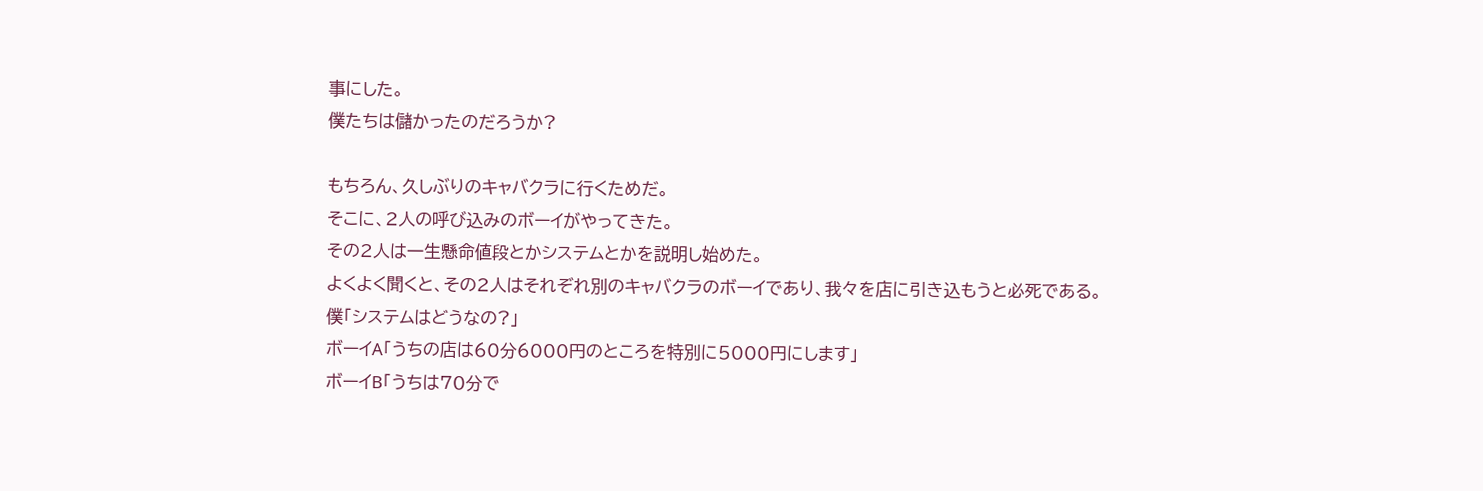事にした。
僕たちは儲かったのだろうか?

もちろん、久しぶりのキャバクラに行くためだ。
そこに、2人の呼び込みのボーイがやってきた。
その2人は一生懸命値段とかシステムとかを説明し始めた。
よくよく聞くと、その2人はそれぞれ別のキャバクラのボーイであり、我々を店に引き込もうと必死である。
僕「システムはどうなの?」
ボーイA「うちの店は60分6000円のところを特別に5000円にします」
ボーイB「うちは70分で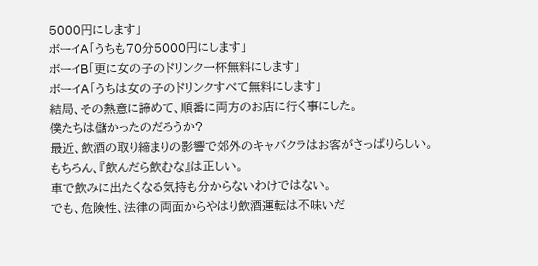5000円にします」
ボーイA「うちも70分5000円にします」
ボーイB「更に女の子のドリンク一杯無料にします」
ボーイA「うちは女の子のドリンクすべて無料にします」
結局、その熱意に諦めて、順番に両方のお店に行く事にした。
僕たちは儲かったのだろうか?
最近、飲酒の取り締まりの影響で郊外のキャバクラはお客がさっぱりらしい。
もちろん、『飲んだら飲むな』は正しい。
車で飲みに出たくなる気持も分からないわけではない。
でも、危険性、法律の両面からやはり飲酒運転は不味いだ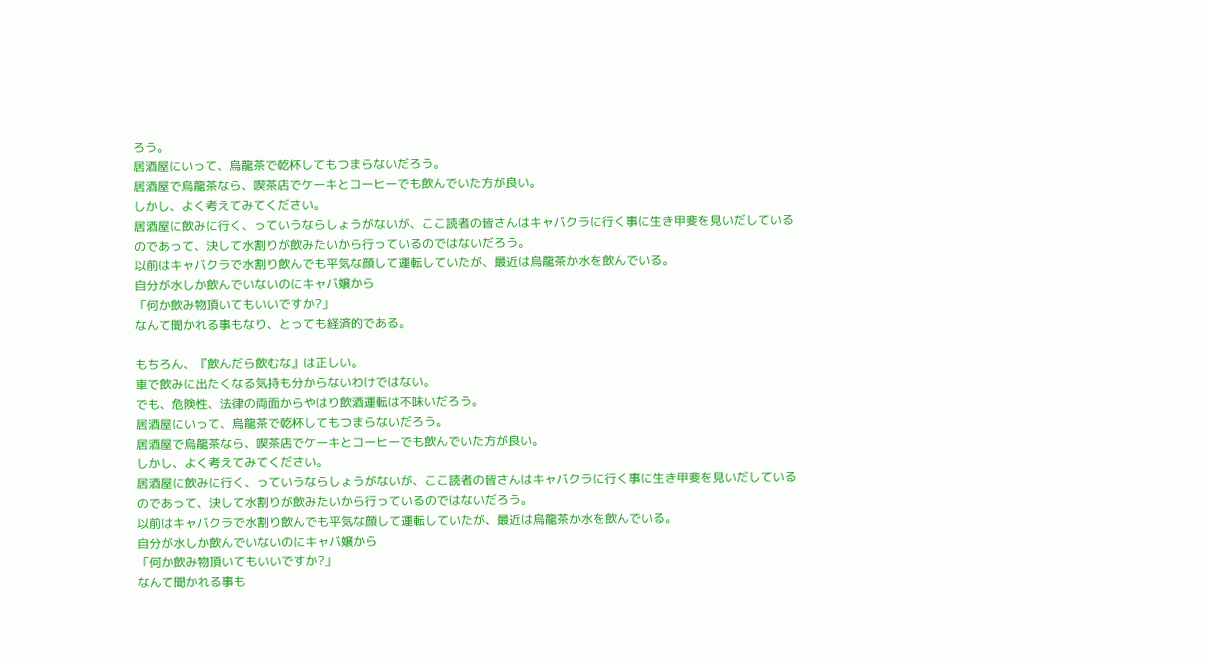ろう。
居酒屋にいって、烏龍茶で乾杯してもつまらないだろう。
居酒屋で烏龍茶なら、喫茶店でケーキとコーヒーでも飲んでいた方が良い。
しかし、よく考えてみてください。
居酒屋に飲みに行く、っていうならしょうがないが、ここ読者の皆さんはキャバクラに行く事に生き甲斐を見いだしているのであって、決して水割りが飲みたいから行っているのではないだろう。
以前はキャバクラで水割り飲んでも平気な顔して運転していたが、最近は烏龍茶か水を飲んでいる。
自分が水しか飲んでいないのにキャバ嬢から
「何か飲み物頂いてもいいですか?」
なんて聞かれる事もなり、とっても経済的である。

もちろん、『飲んだら飲むな』は正しい。
車で飲みに出たくなる気持も分からないわけではない。
でも、危険性、法律の両面からやはり飲酒運転は不味いだろう。
居酒屋にいって、烏龍茶で乾杯してもつまらないだろう。
居酒屋で烏龍茶なら、喫茶店でケーキとコーヒーでも飲んでいた方が良い。
しかし、よく考えてみてください。
居酒屋に飲みに行く、っていうならしょうがないが、ここ読者の皆さんはキャバクラに行く事に生き甲斐を見いだしているのであって、決して水割りが飲みたいから行っているのではないだろう。
以前はキャバクラで水割り飲んでも平気な顔して運転していたが、最近は烏龍茶か水を飲んでいる。
自分が水しか飲んでいないのにキャバ嬢から
「何か飲み物頂いてもいいですか?」
なんて聞かれる事も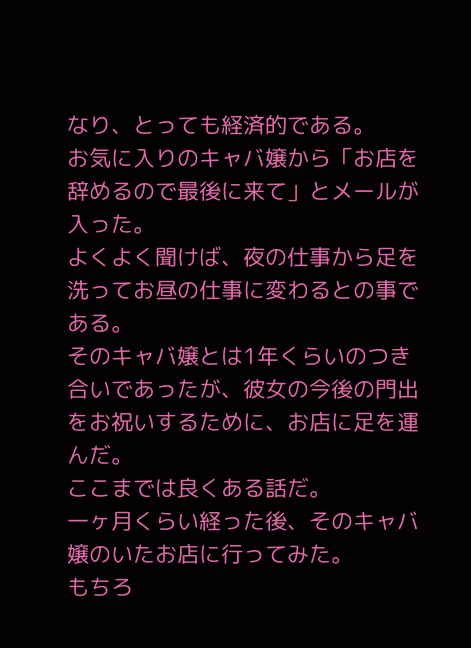なり、とっても経済的である。
お気に入りのキャバ嬢から「お店を辞めるので最後に来て」とメールが入った。
よくよく聞けば、夜の仕事から足を洗ってお昼の仕事に変わるとの事である。
そのキャバ嬢とは1年くらいのつき合いであったが、彼女の今後の門出をお祝いするために、お店に足を運んだ。
ここまでは良くある話だ。
一ヶ月くらい経った後、そのキャバ嬢のいたお店に行ってみた。
もちろ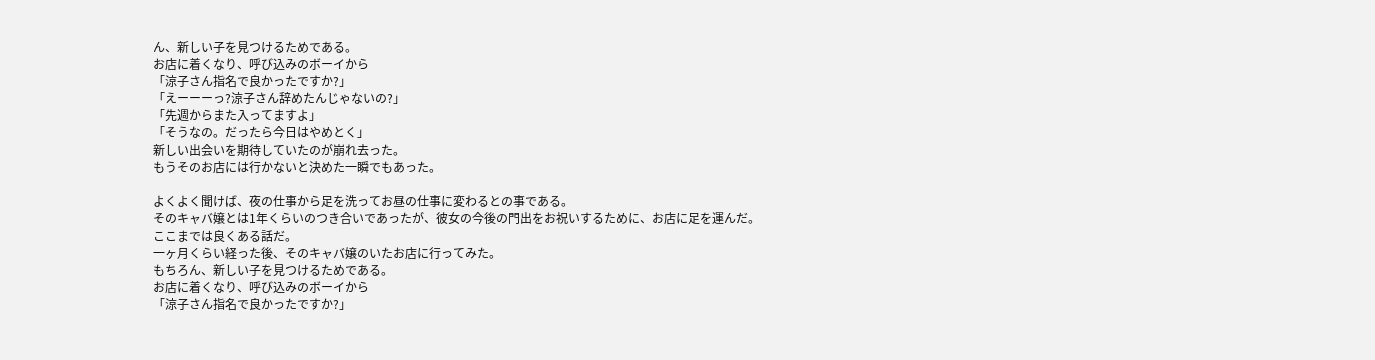ん、新しい子を見つけるためである。
お店に着くなり、呼び込みのボーイから
「涼子さん指名で良かったですか?」
「えーーーっ?涼子さん辞めたんじゃないの?」
「先週からまた入ってますよ」
「そうなの。だったら今日はやめとく」
新しい出会いを期待していたのが崩れ去った。
もうそのお店には行かないと決めた一瞬でもあった。

よくよく聞けば、夜の仕事から足を洗ってお昼の仕事に変わるとの事である。
そのキャバ嬢とは1年くらいのつき合いであったが、彼女の今後の門出をお祝いするために、お店に足を運んだ。
ここまでは良くある話だ。
一ヶ月くらい経った後、そのキャバ嬢のいたお店に行ってみた。
もちろん、新しい子を見つけるためである。
お店に着くなり、呼び込みのボーイから
「涼子さん指名で良かったですか?」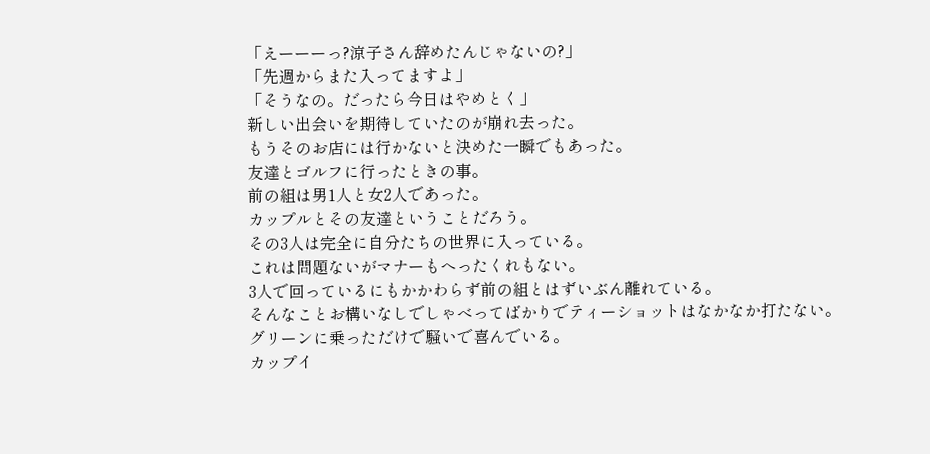「えーーーっ?涼子さん辞めたんじゃないの?」
「先週からまた入ってますよ」
「そうなの。だったら今日はやめとく」
新しい出会いを期待していたのが崩れ去った。
もうそのお店には行かないと決めた一瞬でもあった。
友達とゴルフに行ったときの事。
前の組は男1人と女2人であった。
カップルとその友達ということだろう。
その3人は完全に自分たちの世界に入っている。
これは問題ないがマナーもへったくれもない。
3人で回っているにもかかわらず前の組とはずいぶん離れている。
そんなことお構いなしでしゃべってばかりでティーショットはなかなか打たない。
グリーンに乗っただけで騒いで喜んでいる。
カップイ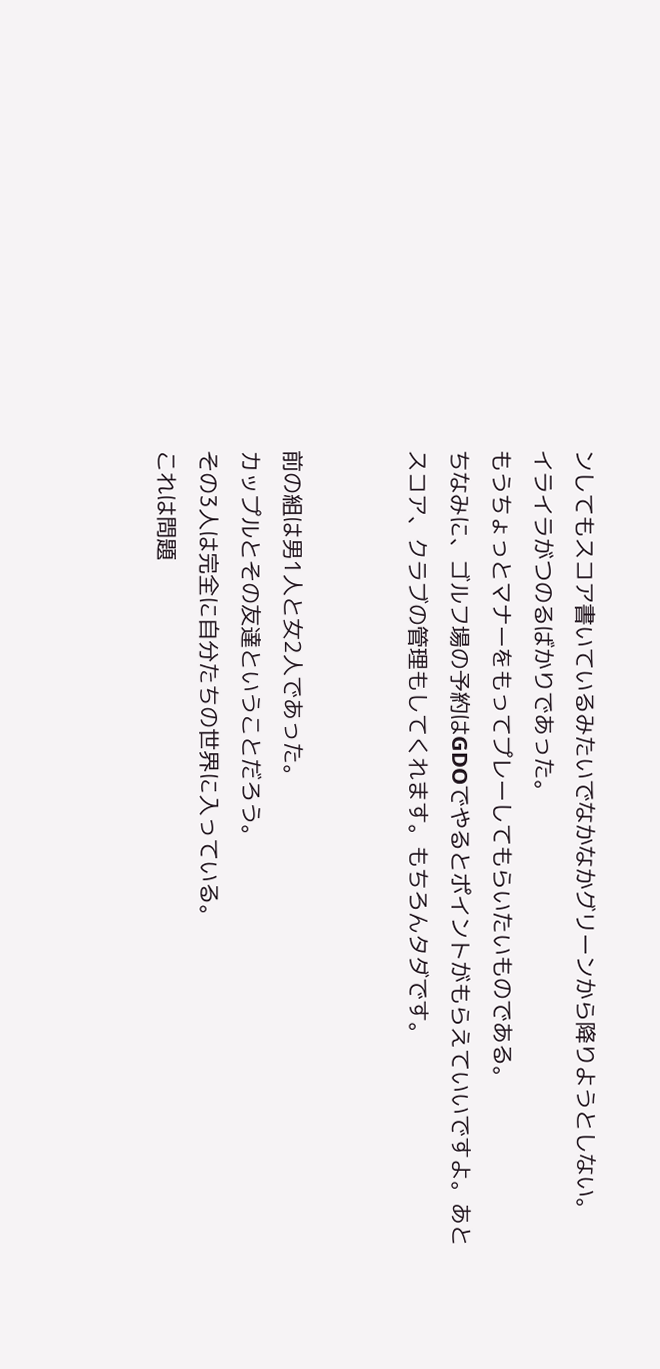ンしてもスコア書いているみたいでなかなかグリーンから降りようとしない。
イライラがつのるばかりであった。
もうちょっとマナーをもってプレーしてもらいたいものである。
ちなみに、ゴルフ場の予約はGDOでやるとポイントがもらえていいですよ。あとスコア、クラブの管理もしてくれます。もちろんタダです。


前の組は男1人と女2人であった。
カップルとその友達ということだろう。
その3人は完全に自分たちの世界に入っている。
これは問題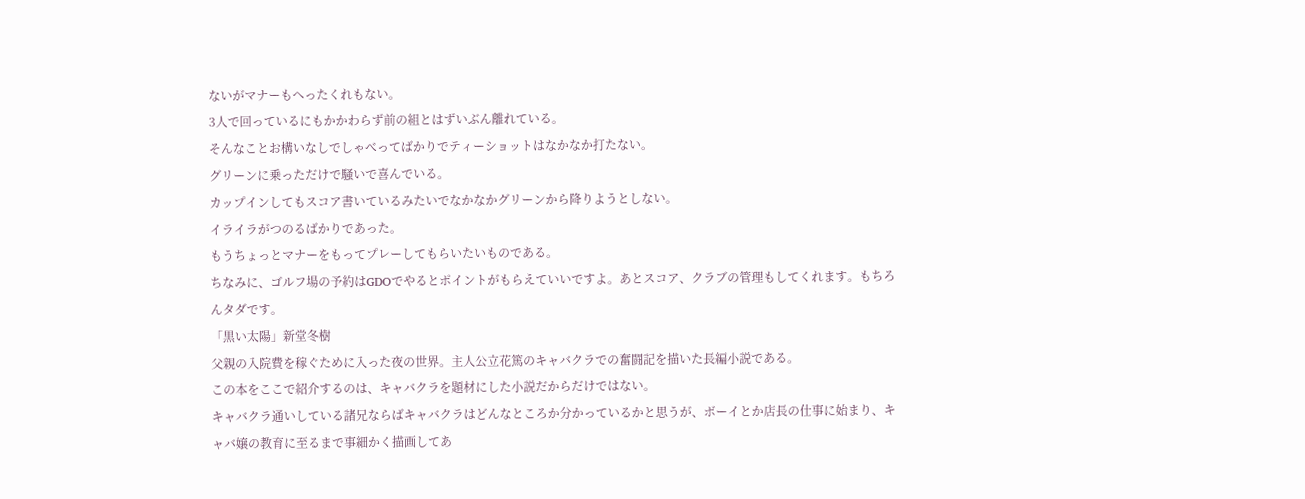ないがマナーもへったくれもない。
3人で回っているにもかかわらず前の組とはずいぶん離れている。
そんなことお構いなしでしゃべってばかりでティーショットはなかなか打たない。
グリーンに乗っただけで騒いで喜んでいる。
カップインしてもスコア書いているみたいでなかなかグリーンから降りようとしない。
イライラがつのるばかりであった。
もうちょっとマナーをもってプレーしてもらいたいものである。
ちなみに、ゴルフ場の予約はGDOでやるとポイントがもらえていいですよ。あとスコア、クラブの管理もしてくれます。もちろんタダです。
「黒い太陽」新堂冬樹
父親の入院費を稼ぐために入った夜の世界。主人公立花篤のキャバクラでの奮闘記を描いた長編小説である。
この本をここで紹介するのは、キャバクラを題材にした小説だからだけではない。
キャバクラ通いしている諸兄ならばキャバクラはどんなところか分かっているかと思うが、ボーイとか店長の仕事に始まり、キャバ嬢の教育に至るまで事細かく描画してあ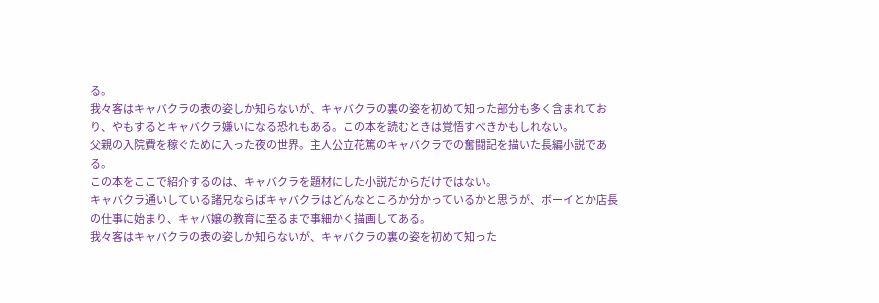る。
我々客はキャバクラの表の姿しか知らないが、キャバクラの裏の姿を初めて知った部分も多く含まれており、やもするとキャバクラ嫌いになる恐れもある。この本を読むときは覚悟すべきかもしれない。
父親の入院費を稼ぐために入った夜の世界。主人公立花篤のキャバクラでの奮闘記を描いた長編小説である。
この本をここで紹介するのは、キャバクラを題材にした小説だからだけではない。
キャバクラ通いしている諸兄ならばキャバクラはどんなところか分かっているかと思うが、ボーイとか店長の仕事に始まり、キャバ嬢の教育に至るまで事細かく描画してある。
我々客はキャバクラの表の姿しか知らないが、キャバクラの裏の姿を初めて知った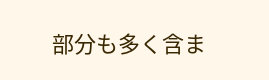部分も多く含ま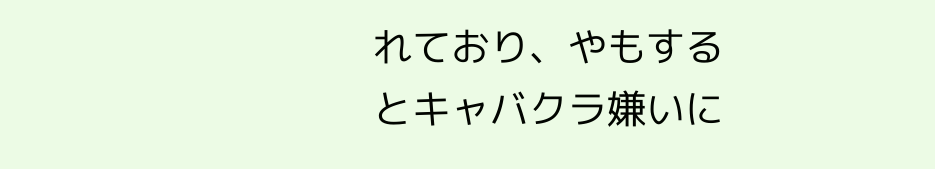れており、やもするとキャバクラ嫌いに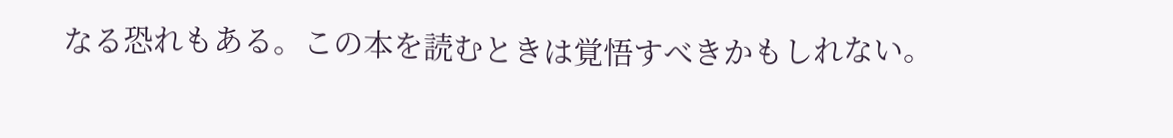なる恐れもある。この本を読むときは覚悟すべきかもしれない。